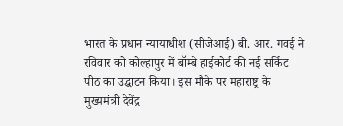भारत के प्रधान न्यायाधीश (सीजेआई) बी. आर. गवई ने रविवार को कोल्हापुर में बॉम्बे हाईकोर्ट की नई सर्किट पीठ का उद्घाटन किया। इस मौके पर महाराष्ट्र के मुख्यमंत्री देवेंद्र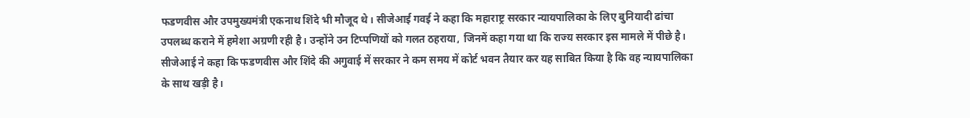फडणवीस और उपमुख्यमंत्री एकनाथ शिंदे भी मौजूद थे। सीजेआई गवई ने कहा कि महाराष्ट्र सरकार न्यायपालिका के लिए बुनियादी ढांचा उपलब्ध कराने में हमेशा अग्रणी रही है। उन्होंने उन टिप्पणियों को गलत ठहराया, जिनमें कहा गया था कि राज्य सरकार इस मामले में पीछे है। सीजेआई ने कहा कि फडणवीस और शिंदे की अगुवाई में सरकार ने कम समय में कोर्ट भवन तैयार कर यह साबित किया है कि वह न्यायपालिका के साथ खड़ी है।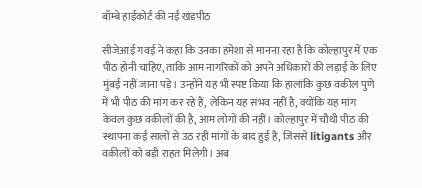बॉम्बे हाईकोर्ट की नई खंडपीठ

सीजेआई गवई ने कहा कि उनका हमेशा से मानना रहा है कि कोल्हापुर में एक पीठ होनी चाहिए, ताकि आम नागरिकों को अपने अधिकारों की लड़ाई के लिए मुंबई नहीं जाना पड़े। उन्होंने यह भी स्पष्ट किया कि हालांकि कुछ वकील पुणे में भी पीठ की मांग कर रहे हैं, लेकिन यह संभव नहीं है, क्योंकि यह मांग केवल कुछ वकीलों की है, आम लोगों की नहीं। कोल्हापुर में चौथी पीठ की स्थापना कई सालों से उठ रही मांगों के बाद हुई है, जिससे litigants और वकीलों को बड़ी राहत मिलेगी। अब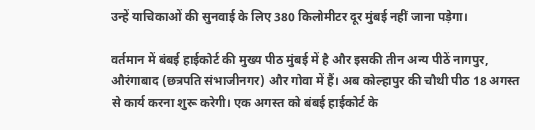उन्हें याचिकाओं की सुनवाई के लिए 380 किलोमीटर दूर मुंबई नहीं जाना पड़ेगा।

वर्तमान में बंबई हाईकोर्ट की मुख्य पीठ मुंबई में है और इसकी तीन अन्य पीठें नागपुर, औरंगाबाद (छत्रपति संभाजीनगर) और गोवा में हैं। अब कोल्हापुर की चौथी पीठ 18 अगस्त से कार्य करना शुरू करेगी। एक अगस्त को बंबई हाईकोर्ट के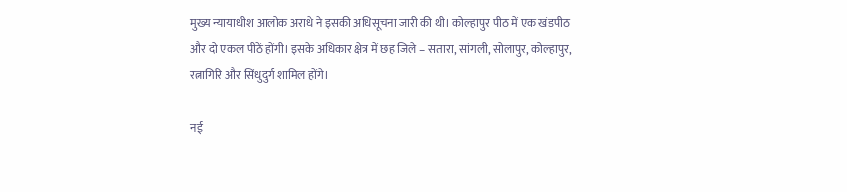मुख्य न्यायाधीश आलोक अराधे ने इसकी अधिसूचना जारी की थी। कोल्हापुर पीठ में एक खंडपीठ और दो एकल पीठें होंगी। इसके अधिकार क्षेत्र में छह जिले – सतारा, सांगली, सोलापुर, कोल्हापुर, रत्नागिरि और सिंधुदुर्ग शामिल होंगे।

नई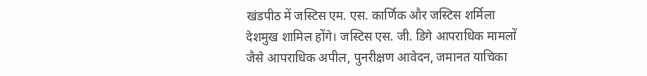खंडपीठ में जस्टिस एम. एस. कार्णिक और जस्टिस शर्मिला देशमुख शामिल होंगे। जस्टिस एस. जी. डिगे आपराधिक मामलों जैसे आपराधिक अपील, पुनरीक्षण आवेदन, जमानत याचिका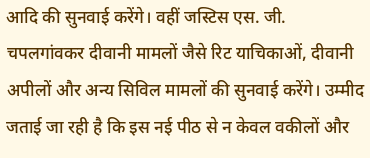आदि की सुनवाई करेंगे। वहीं जस्टिस एस. जी. चपलगांवकर दीवानी मामलों जैसे रिट याचिकाओं, दीवानी अपीलों और अन्य सिविल मामलों की सुनवाई करेंगे। उम्मीद जताई जा रही है कि इस नई पीठ से न केवल वकीलों और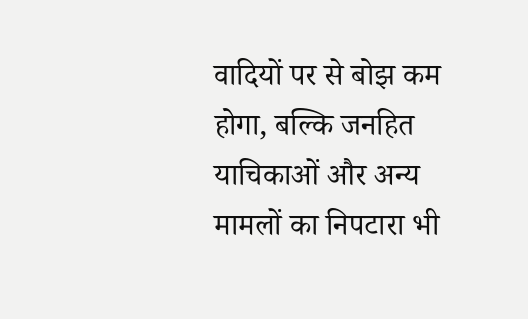वादियों पर से बोझ कम होगा, बल्कि जनहित याचिकाओं और अन्य मामलों का निपटारा भी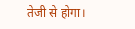तेजी से होगा।